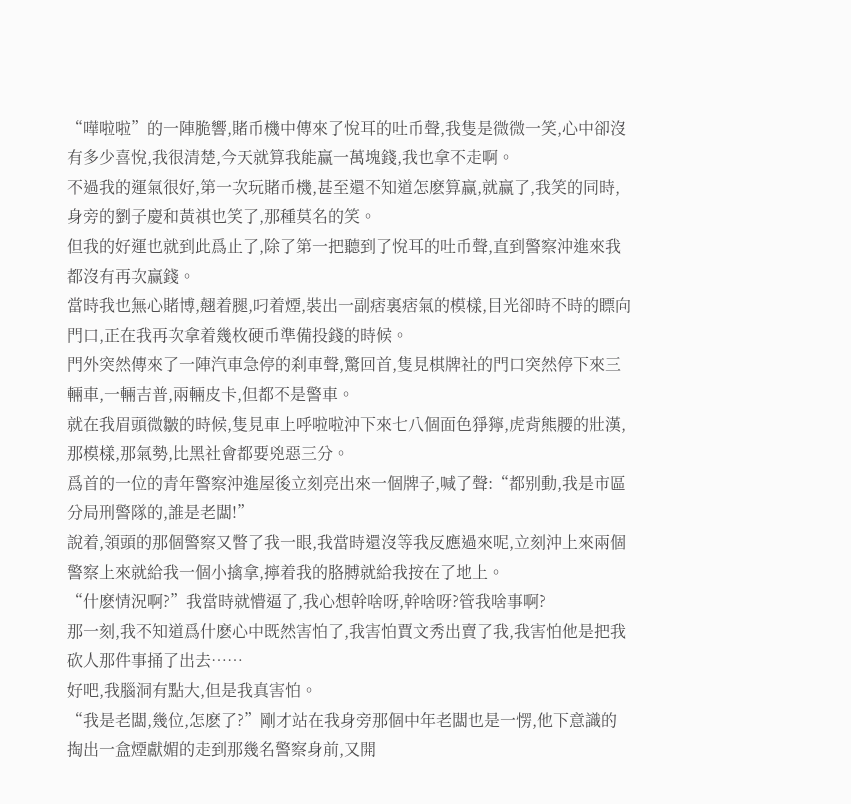“嘩啦啦”的一陣脆響,賭币機中傳來了悅耳的吐币聲,我隻是微微一笑,心中卻沒有多少喜悅,我很清楚,今天就算我能赢一萬塊錢,我也拿不走啊。
不過我的運氣很好,第一次玩賭币機,甚至還不知道怎麽算赢,就赢了,我笑的同時,身旁的劉子慶和黃祺也笑了,那種莫名的笑。
但我的好運也就到此爲止了,除了第一把聽到了悅耳的吐币聲,直到警察沖進來我都沒有再次赢錢。
當時我也無心賭博,翹着腿,叼着煙,裝出一副痞裏痞氣的模樣,目光卻時不時的瞟向門口,正在我再次拿着幾枚硬币準備投錢的時候。
門外突然傳來了一陣汽車急停的刹車聲,驚回首,隻見棋牌社的門口突然停下來三輛車,一輛吉普,兩輛皮卡,但都不是警車。
就在我眉頭微皺的時候,隻見車上呼啦啦沖下來七八個面色猙獰,虎背熊腰的壯漢,那模樣,那氣勢,比黑社會都要兇惡三分。
爲首的一位的青年警察沖進屋後立刻亮出來一個牌子,喊了聲:“都别動,我是市區分局刑警隊的,誰是老闆!”
說着,領頭的那個警察又瞥了我一眼,我當時還沒等我反應過來呢,立刻沖上來兩個警察上來就給我一個小擒拿,擰着我的胳膊就給我按在了地上。
“什麽情況啊?”我當時就懵逼了,我心想幹啥呀,幹啥呀?管我啥事啊?
那一刻,我不知道爲什麽心中既然害怕了,我害怕賈文秀出賣了我,我害怕他是把我砍人那件事捅了出去……
好吧,我腦洞有點大,但是我真害怕。
“我是老闆,幾位,怎麽了?”剛才站在我身旁那個中年老闆也是一愣,他下意識的掏出一盒煙獻媚的走到那幾名警察身前,又開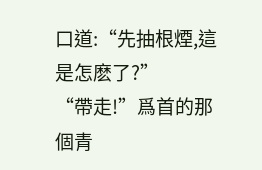口道:“先抽根煙,這是怎麽了?”
“帶走!”爲首的那個青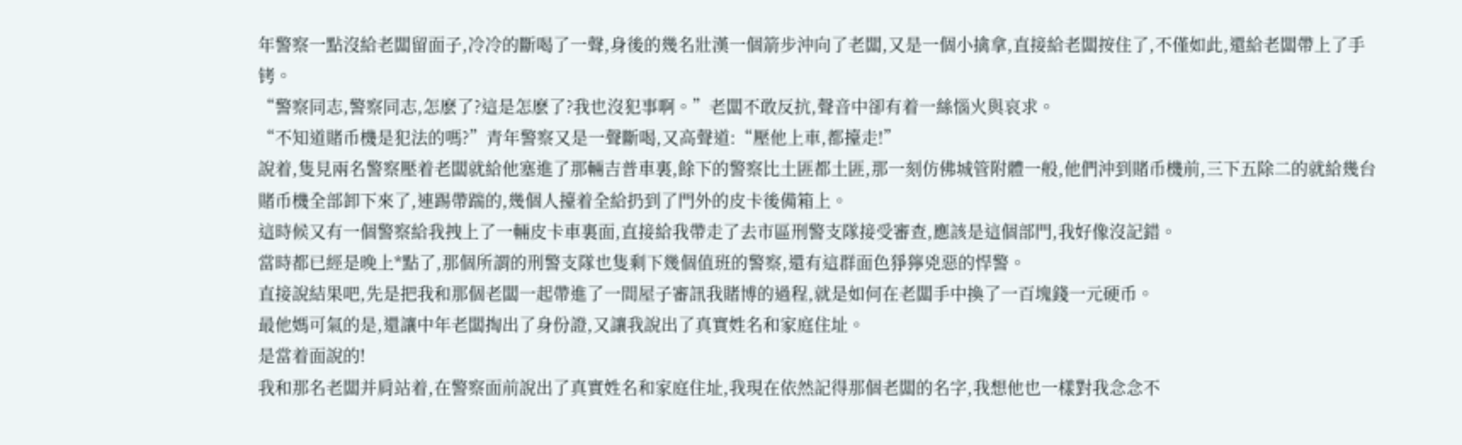年警察一點沒給老闆留面子,冷冷的斷喝了一聲,身後的幾名壯漢一個箭步沖向了老闆,又是一個小擒拿,直接給老闆按住了,不僅如此,還給老闆帶上了手铐。
“警察同志,警察同志,怎麽了?這是怎麽了?我也沒犯事啊。”老闆不敢反抗,聲音中卻有着一絲惱火與哀求。
“不知道賭币機是犯法的嗎?”青年警察又是一聲斷喝,又高聲道:“壓他上車,都擡走!”
說着,隻見兩名警察壓着老闆就給他塞進了那輛吉普車裏,餘下的警察比土匪都土匪,那一刻仿佛城管附體一般,他們沖到賭币機前,三下五除二的就給幾台賭币機全部卸下來了,連踢帶踹的,幾個人擡着全給扔到了門外的皮卡後備箱上。
這時候又有一個警察給我拽上了一輛皮卡車裏面,直接給我帶走了去市區刑警支隊接受審查,應該是這個部門,我好像沒記錯。
當時都已經是晚上*點了,那個所謂的刑警支隊也隻剩下幾個值班的警察,還有這群面色猙獰兇惡的悍警。
直接說結果吧,先是把我和那個老闆一起帶進了一間屋子審訊我賭博的過程,就是如何在老闆手中換了一百塊錢一元硬币。
最他媽可氣的是,還讓中年老闆掏出了身份證,又讓我說出了真實姓名和家庭住址。
是當着面說的!
我和那名老闆并肩站着,在警察面前說出了真實姓名和家庭住址,我現在依然記得那個老闆的名字,我想他也一樣對我念念不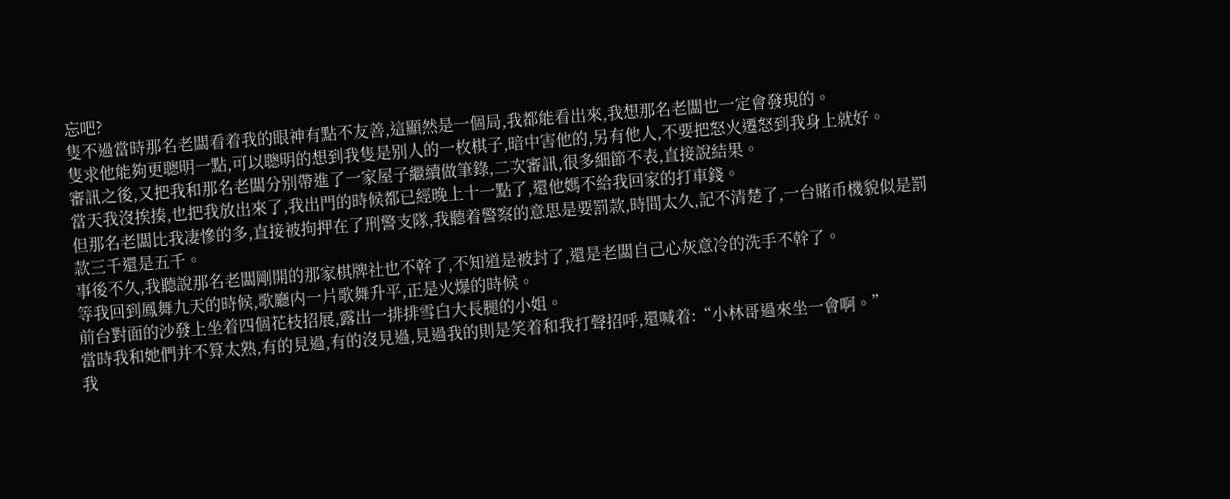忘吧?
隻不過當時那名老闆看着我的眼神有點不友善,這顯然是一個局,我都能看出來,我想那名老闆也一定會發現的。
隻求他能夠更聰明一點,可以聰明的想到我隻是别人的一枚棋子,暗中害他的,另有他人,不要把怒火遷怒到我身上就好。
審訊之後,又把我和那名老闆分别帶進了一家屋子繼續做筆錄,二次審訊,很多細節不表,直接說結果。
當天我沒挨揍,也把我放出來了,我出門的時候都已經晚上十一點了,還他媽不給我回家的打車錢。
但那名老闆比我凄慘的多,直接被拘押在了刑警支隊,我聽着警察的意思是要罰款,時間太久,記不清楚了,一台賭币機貌似是罰款三千還是五千。
事後不久,我聽說那名老闆剛開的那家棋牌社也不幹了,不知道是被封了,還是老闆自己心灰意冷的洗手不幹了。
等我回到鳳舞九天的時候,歌廳内一片歌舞升平,正是火爆的時候。
前台對面的沙發上坐着四個花枝招展,露出一排排雪白大長腿的小姐。
當時我和她們并不算太熟,有的見過,有的沒見過,見過我的則是笑着和我打聲招呼,還喊着:“小林哥過來坐一會啊。”
我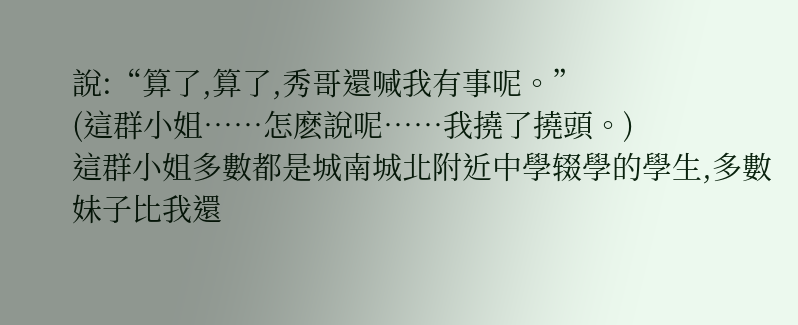說:“算了,算了,秀哥還喊我有事呢。”
(這群小姐……怎麽說呢……我撓了撓頭。)
這群小姐多數都是城南城北附近中學辍學的學生,多數妹子比我還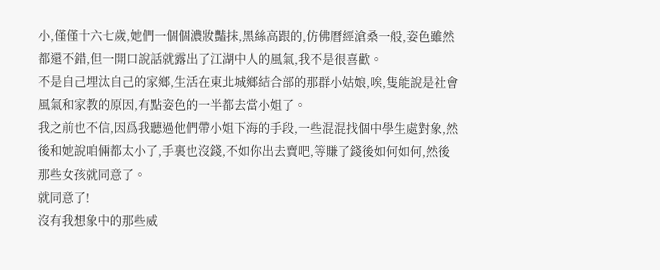小,僅僅十六七歲,她們一個個濃妝豔抹,黑絲高跟的,仿佛曆經滄桑一般,姿色雖然都還不錯,但一開口說話就露出了江湖中人的風氣,我不是很喜歡。
不是自己埋汰自己的家鄉,生活在東北城鄉結合部的那群小姑娘,唉,隻能說是社會風氣和家教的原因,有點姿色的一半都去當小姐了。
我之前也不信,因爲我聽過他們帶小姐下海的手段,一些混混找個中學生處對象,然後和她說咱倆都太小了,手裏也沒錢,不如你出去賣吧,等賺了錢後如何如何,然後那些女孩就同意了。
就同意了!
沒有我想象中的那些威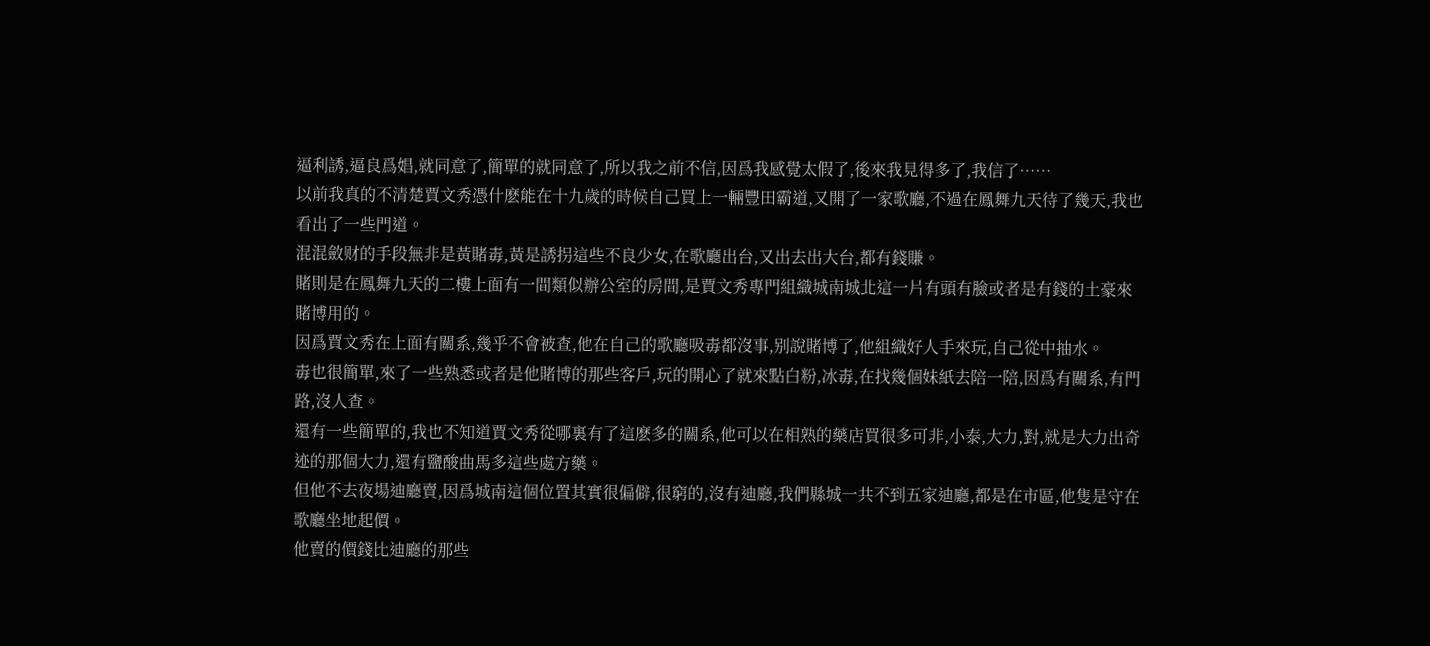逼利誘,逼良爲娼,就同意了,簡單的就同意了,所以我之前不信,因爲我感覺太假了,後來我見得多了,我信了……
以前我真的不清楚賈文秀憑什麽能在十九歲的時候自己買上一輛豐田霸道,又開了一家歌廳,不過在鳳舞九天待了幾天,我也看出了一些門道。
混混斂财的手段無非是黃賭毒,黃是誘拐這些不良少女,在歌廳出台,又出去出大台,都有錢賺。
賭則是在鳳舞九天的二樓上面有一間類似辦公室的房間,是賈文秀專門組織城南城北這一片有頭有臉或者是有錢的土豪來賭博用的。
因爲賈文秀在上面有關系,幾乎不會被查,他在自己的歌廳吸毒都沒事,别說賭博了,他組織好人手來玩,自己從中抽水。
毒也很簡單,來了一些熟悉或者是他賭博的那些客戶,玩的開心了就來點白粉,冰毒,在找幾個妹紙去陪一陪,因爲有關系,有門路,沒人查。
還有一些簡單的,我也不知道賈文秀從哪裏有了這麽多的關系,他可以在相熟的藥店買很多可非,小泰,大力,對,就是大力出奇迹的那個大力,還有鹽酸曲馬多這些處方藥。
但他不去夜場迪廳賣,因爲城南這個位置其實很偏僻,很窮的,沒有迪廳,我們縣城一共不到五家迪廳,都是在市區,他隻是守在歌廳坐地起價。
他賣的價錢比迪廳的那些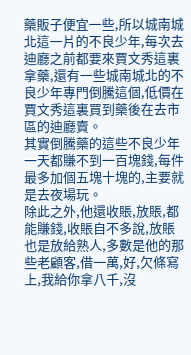藥販子便宜一些,所以城南城北這一片的不良少年,每次去迪廳之前都要來賈文秀這裏拿藥,還有一些城南城北的不良少年專門倒騰這個,低價在賈文秀這裏買到藥後在去市區的迪廳賣。
其實倒騰藥的這些不良少年一天都賺不到一百塊錢,每件最多加個五塊十塊的,主要就是去夜場玩。
除此之外,他還收賬,放賬,都能賺錢,收賬自不多說,放賬也是放給熟人,多數是他的那些老顧客,借一萬,好,欠條寫上,我給你拿八千,沒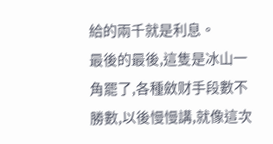給的兩千就是利息。
最後的最後,這隻是冰山一角罷了,各種斂财手段數不勝數,以後慢慢講,就像這次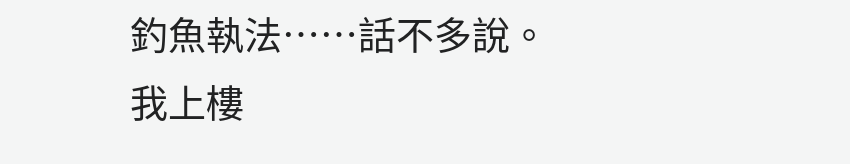釣魚執法……話不多說。
我上樓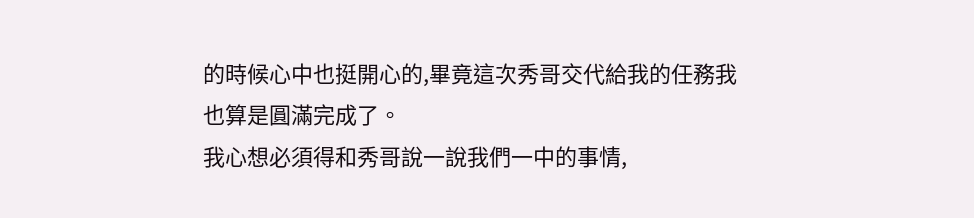的時候心中也挺開心的,畢竟這次秀哥交代給我的任務我也算是圓滿完成了。
我心想必須得和秀哥說一說我們一中的事情,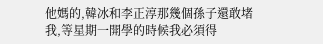他媽的,韓冰和李正淳那幾個孫子還敢堵我,等星期一開學的時候我必須得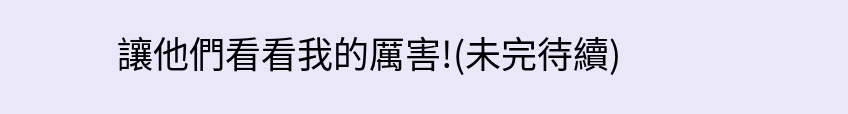讓他們看看我的厲害!(未完待續)